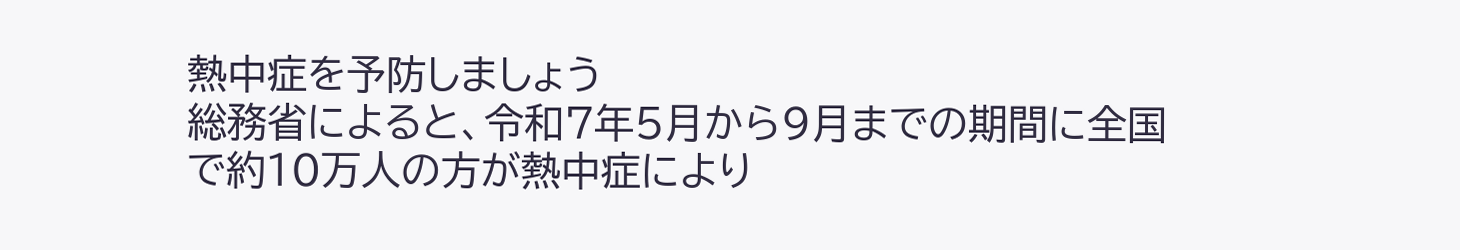熱中症を予防しましょう
総務省によると、令和7年5月から9月までの期間に全国で約10万人の方が熱中症により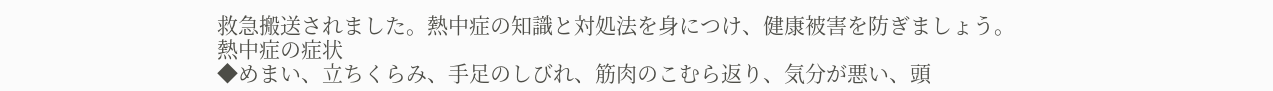救急搬送されました。熱中症の知識と対処法を身につけ、健康被害を防ぎましょう。
熱中症の症状
◆めまい、立ちくらみ、手足のしびれ、筋肉のこむら返り、気分が悪い、頭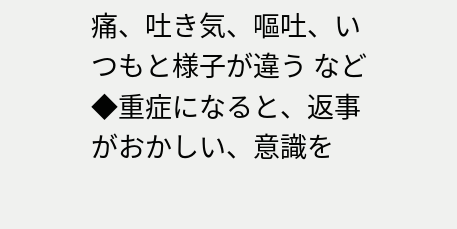痛、吐き気、嘔吐、いつもと様子が違う など
◆重症になると、返事がおかしい、意識を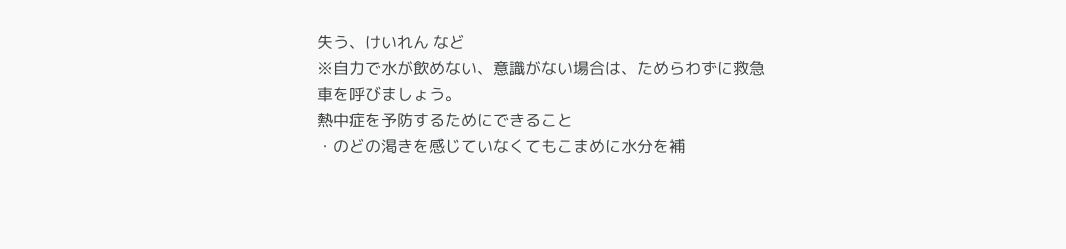失う、けいれん など
※自力で水が飲めない、意識がない場合は、ためらわずに救急車を呼びましょう。
熱中症を予防するためにできること
・のどの渇きを感じていなくてもこまめに水分を補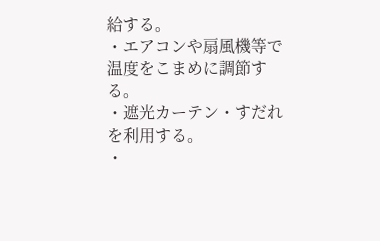給する。
・エアコンや扇風機等で温度をこまめに調節する。
・遮光カーテン・すだれを利用する。
・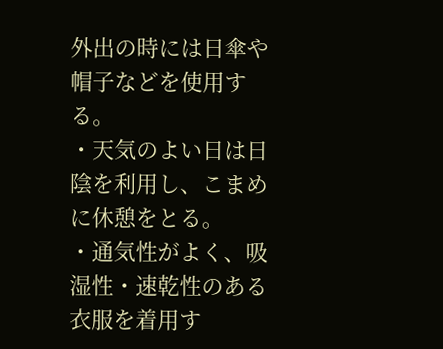外出の時には日傘や帽子などを使用する。
・天気のよい日は日陰を利用し、こまめに休憩をとる。
・通気性がよく、吸湿性・速乾性のある衣服を着用す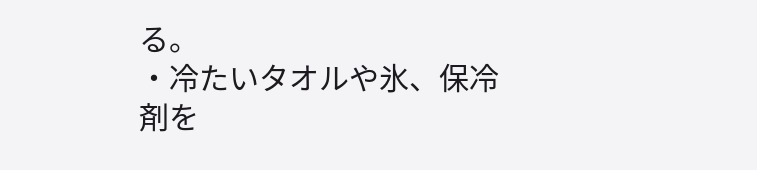る。
・冷たいタオルや氷、保冷剤を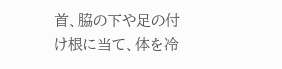首、脇の下や足の付け根に当て、体を冷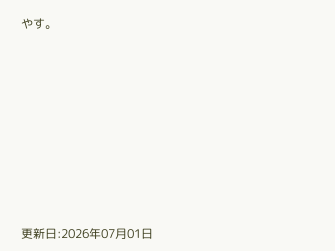やす。














更新日:2026年07月01日